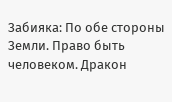Забияка: По обе стороны Земли. Право быть человеком. Дракон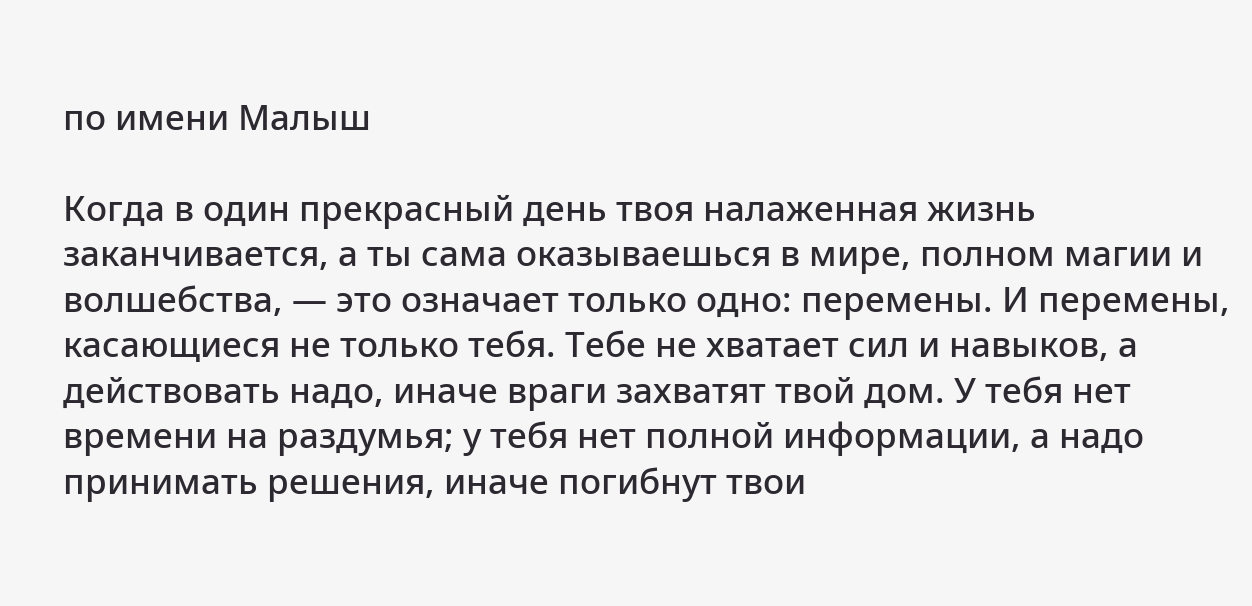по имени Малыш

Когда в один прекрасный день твоя налаженная жизнь заканчивается, а ты сама оказываешься в мире, полном магии и волшебства, — это означает только одно: перемены. И перемены, касающиеся не только тебя. Тебе не хватает сил и навыков, а действовать надо, иначе враги захватят твой дом. У тебя нет времени на раздумья; у тебя нет полной информации, а надо принимать решения, иначе погибнут твои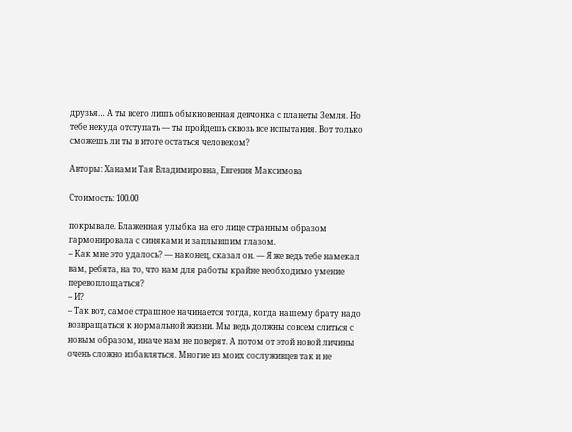друзья… А ты всего лишь обыкновенная девчонка с планеты Земля. Но тебе некуда отступать — ты пройдешь сквозь все испытания. Вот только сможешь ли ты в итоге остаться человеком?

Авторы: Ханами Тая Владимировна, Евгения Максимова

Стоимость: 100.00

покрывале. Блаженная улыбка на его лице странным образом гармонировала с синяками и заплывшим глазом.
– Как мне это удалось? — наконец, сказал он. — Я же ведь тебе намекал вам, ребята, на то, что нам для работы крайне необходимо умение перевоплощаться?
– И?
– Так вот, самое страшное начинается тогда, когда нашему брату надо возвращаться к нормальной жизни. Мы ведь должны совсем слиться с новым образом, иначе нам не поверят. А потом от этой новой личины очень сложно избавляться. Многие из моих сослуживцев так и не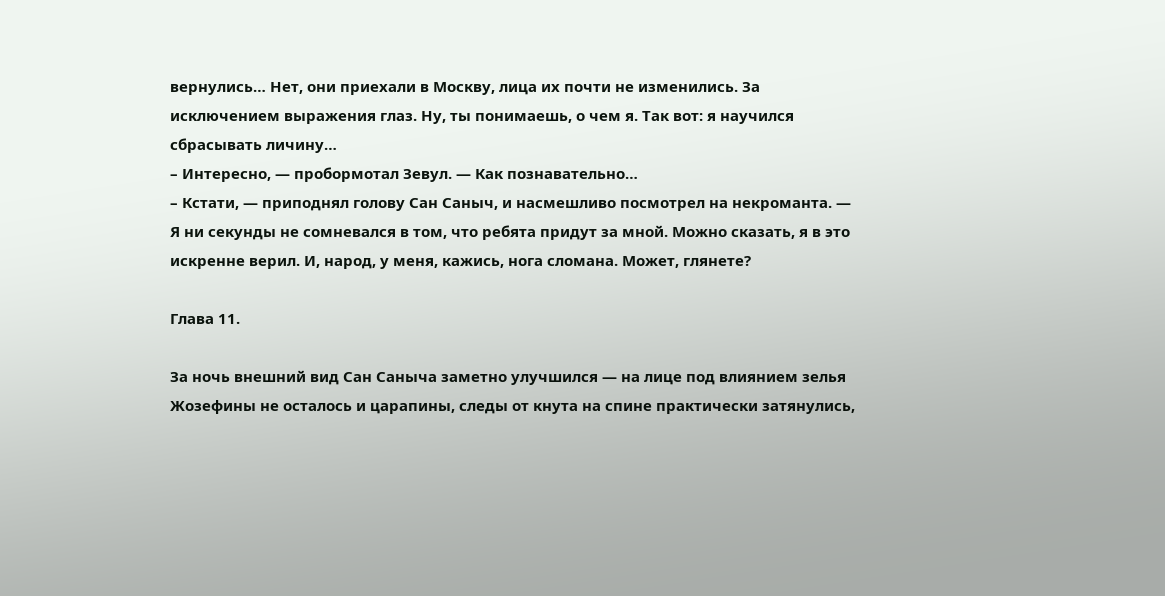вернулись… Нет, они приехали в Москву, лица их почти не изменились. За исключением выражения глаз. Ну, ты понимаешь, о чем я. Так вот: я научился сбрасывать личину…
– Интересно, — пробормотал Зевул. — Как познавательно…
– Кстати, — приподнял голову Сан Саныч, и насмешливо посмотрел на некроманта. — Я ни секунды не сомневался в том, что ребята придут за мной. Можно сказать, я в это искренне верил. И, народ, у меня, кажись, нога сломана. Может, глянете?

Глава 11.

За ночь внешний вид Сан Саныча заметно улучшился — на лице под влиянием зелья Жозефины не осталось и царапины, следы от кнута на спине практически затянулись,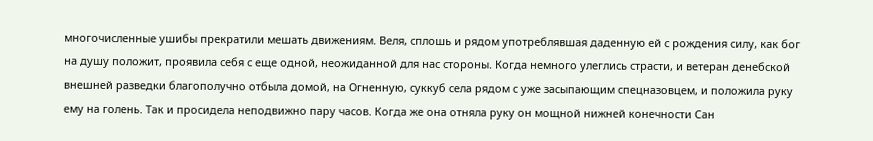многочисленные ушибы прекратили мешать движениям. Веля, сплошь и рядом употреблявшая даденную ей с рождения силу, как бог на душу положит, проявила себя с еще одной, неожиданной для нас стороны. Когда немного улеглись страсти, и ветеран денебской внешней разведки благополучно отбыла домой, на Огненную, суккуб села рядом с уже засыпающим спецназовцем, и положила руку ему на голень. Так и просидела неподвижно пару часов. Когда же она отняла руку он мощной нижней конечности Сан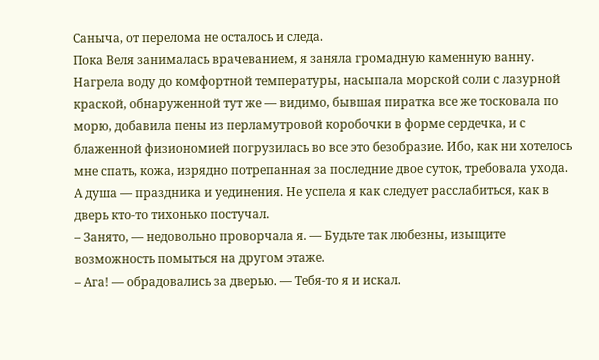Саныча, от перелома не осталось и следа.
Пока Веля занималась врачеванием, я заняла громадную каменную ванну. Нагрела воду до комфортной температуры, насыпала морской соли с лазурной краской, обнаруженной тут же — видимо, бывшая пиратка все же тосковала по морю, добавила пены из перламутровой коробочки в форме сердечка, и с блаженной физиономией погрузилась во все это безобразие. Ибо, как ни хотелось мне спать, кожа, изрядно потрепанная за последние двое суток, требовала ухода. А душа — праздника и уединения. Не успела я как следует расслабиться, как в дверь кто-то тихонько постучал.
– Занято, — недовольно проворчала я. — Будьте так любезны, изыщите возможность помыться на другом этаже.
– Ага! — обрадовались за дверью. — Тебя-то я и искал.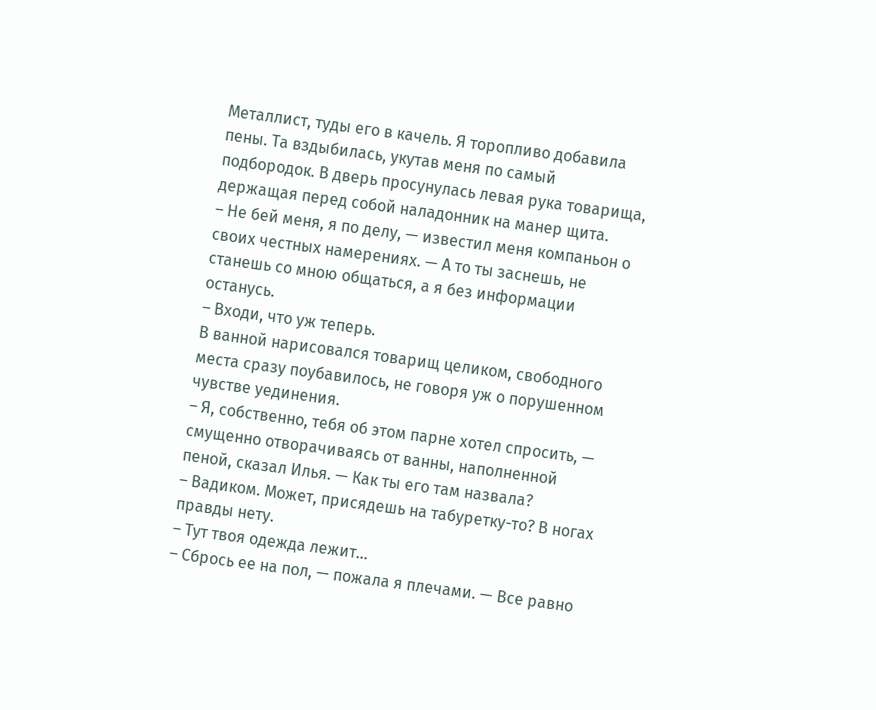Металлист, туды его в качель. Я торопливо добавила пены. Та вздыбилась, укутав меня по самый подбородок. В дверь просунулась левая рука товарища, держащая перед собой наладонник на манер щита.
– Не бей меня, я по делу, — известил меня компаньон о своих честных намерениях. — А то ты заснешь, не станешь со мною общаться, а я без информации останусь.
– Входи, что уж теперь.
В ванной нарисовался товарищ целиком, свободного места сразу поубавилось, не говоря уж о порушенном чувстве уединения.
– Я, собственно, тебя об этом парне хотел спросить, — смущенно отворачиваясь от ванны, наполненной пеной, сказал Илья. — Как ты его там назвала?
– Вадиком. Может, присядешь на табуретку-то? В ногах правды нету.
– Тут твоя одежда лежит…
– Сбрось ее на пол, — пожала я плечами. — Все равно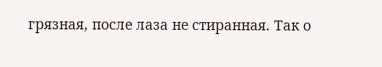грязная, после лаза не стиранная. Так о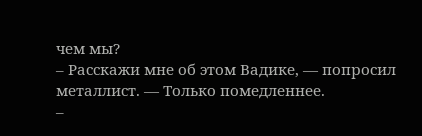чем мы?
– Расскажи мне об этом Вадике, — попросил металлист. — Только помедленнее.
–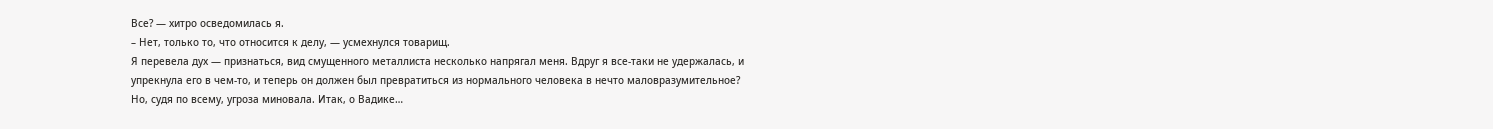Все? — хитро осведомилась я.
– Нет, только то, что относится к делу, — усмехнулся товарищ.
Я перевела дух — признаться, вид смущенного металлиста несколько напрягал меня. Вдруг я все-таки не удержалась, и упрекнула его в чем-то, и теперь он должен был превратиться из нормального человека в нечто маловразумительное? Но, судя по всему, угроза миновала. Итак, о Вадике…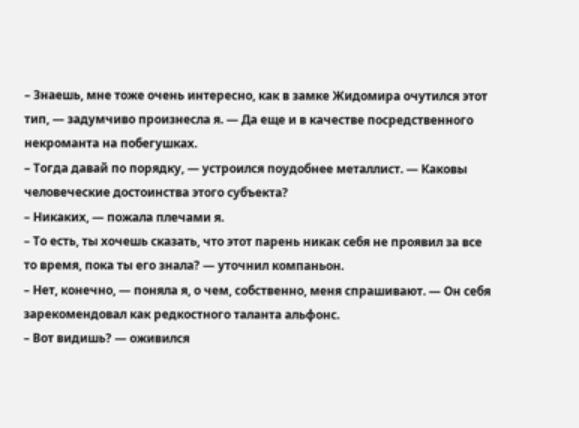– Знаешь, мне тоже очень интересно, как в замке Жидомира очутился этот тип, — задумчиво произнесла я. — Да еще и в качестве посредственного некроманта на побегушках.
– Тогда давай по порядку, — устроился поудобнее металлист. — Каковы человеческие достоинства этого субъекта?
– Никаких, — пожала плечами я.
– То есть, ты хочешь сказать, что этот парень никак себя не проявил за все то время, пока ты его знала? — уточнил компаньон.
– Нет, конечно, — поняла я, о чем, собственно, меня спрашивают. — Он себя зарекомендовал как редкостного таланта альфонс.
– Вот видишь? — оживился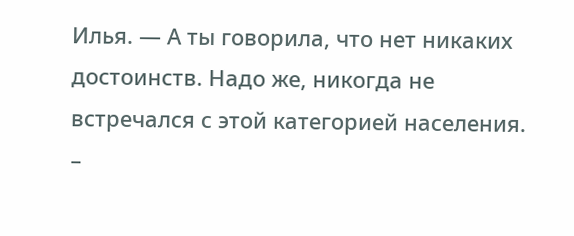Илья. — А ты говорила, что нет никаких достоинств. Надо же, никогда не встречался с этой категорией населения.
–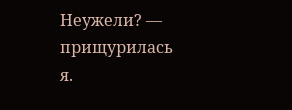Неужели? — прищурилась я.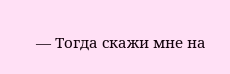— Тогда скажи мне на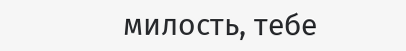милость, тебе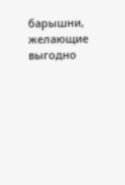барышни, желающие выгодно